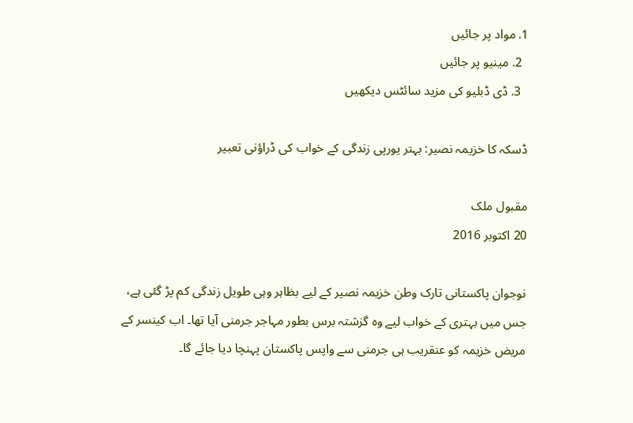1. مواد پر جائیں
  2. مینیو پر جائیں
  3. ڈی ڈبلیو کی مزید سائٹس دیکھیں

ڈسکہ کا خزیمہ نصیر: بہتر یورپی زندگی کے خواب کی ڈراؤنی تعبیر

مقبول ملک
20 اکتوبر 2016

نوجوان پاکستانی تارک وطن خزیمہ نصیر کے لیے بظاہر وہی طویل زندگی کم پڑ گئی ہے، جس میں بہتری کے خواب لیے وہ گزشتہ برس بطور مہاجر جرمنی آیا تھا۔ اب کینسر کے مریض خزیمہ کو عنقریب ہی جرمنی سے واپس پاکستان پہنچا دیا جائے گا۔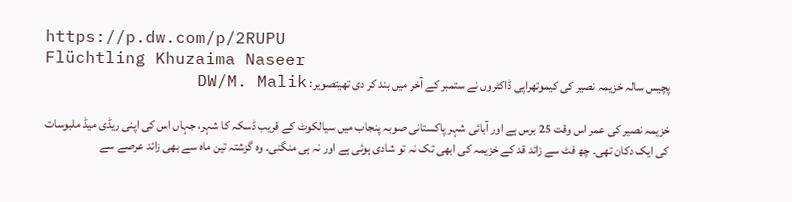https://p.dw.com/p/2RUPU
Flüchtling Khuzaima Naseer
پچیس سالہ خزیمہ نصیر کی کیموتھراپی ڈاکٹروں نے ستمبر کے آخر میں بند کر دی تھیتصویر: DW/M. Malik

خزیمہ نصیر کی عمر اس وقت 25 برس ہے اور آبائی شہر پاکستانی صوبہ پنجاب میں سیالکوٹ کے قریب ڈسکہ کا شہر، جہاں اس کی اپنی ریڈی میڈ ملبوسات کی ایک دکان تھی۔ چھ فٹ سے زائد قد کے خزیمہ کی ابھی تک نہ تو شادی ہوئی ہے اور نہ ہی منگنی۔ وہ گزشتہ تین ماہ سے بھی زائد عرصے سے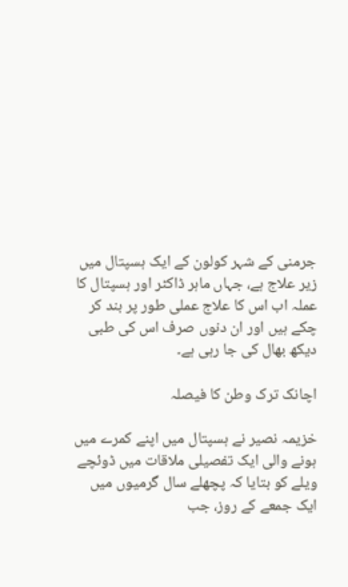جرمنی کے شہر کولون کے ایک ہسپتال میں زیر علاج ہے، جہاں ماہر ڈاکٹر اور ہسپتال کا عملہ اب اس کا علاج عملی طور پر بند کر چکے ہیں اور ان دنوں صرف اس کی طبی دیکھ بھال کی جا رہی ہے۔

اچانک ترک وطن کا فیصلہ

خزیمہ نصیر نے ہسپتال میں اپنے کمرے میں ہونے والی ایک تفصیلی ملاقات میں ڈوئچے ویلے کو بتایا کہ پچھلے سال گرمیوں میں ایک جمعے کے روز، جب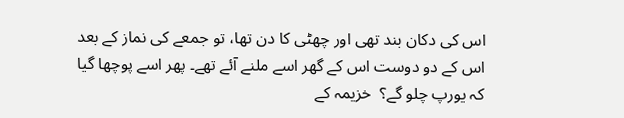اس کی دکان بند تھی اور چھٹی کا دن تھا، تو جمعے کی نماز کے بعد اس کے دو دوست اس کے گھر اسے ملنے آئے تھے۔ پھر اسے پوچھا گیا کہ یورپ چلو گے؟  خزیمہ کے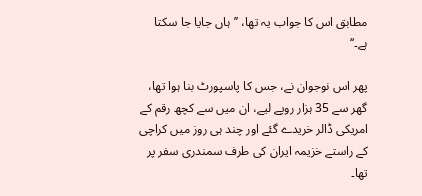مطابق اس کا جواب یہ تھا، ’’ہاں جایا جا سکتا ہے۔‘‘

پھر اس نوجوان نے، جس کا پاسپورٹ بنا ہوا تھا، گھر سے 35 ہزار روپے لیے، ان میں سے کچھ رقم کے امریکی ڈالر خریدے گئے اور چند ہی روز میں کراچی کے راستے خزیمہ ایران کی طرف سمندری سفر پر تھا۔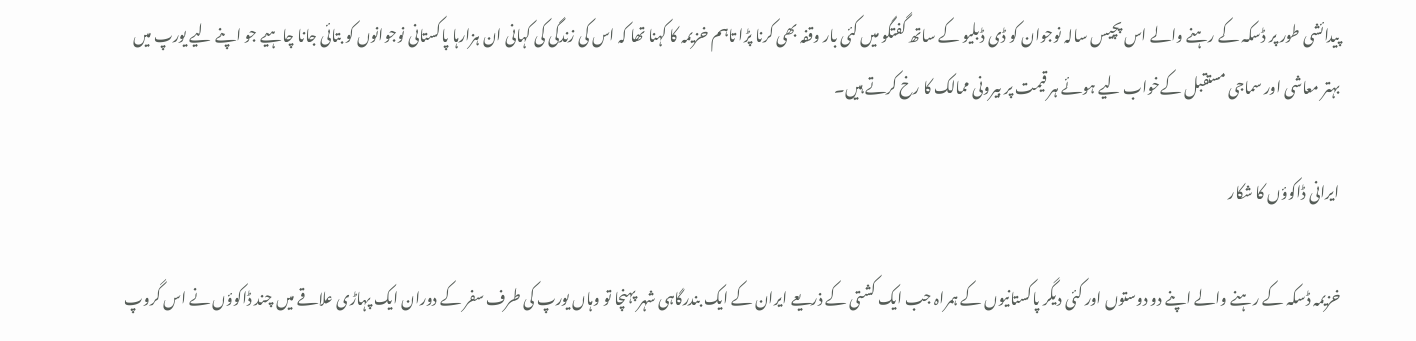پیدائشی طور پر ڈسکہ کے رہنے والے اس پچیس سالہ نوجوان کو ڈی ڈبلیو کے ساتھ گفتگو میں کئی بار وقفہ بھی کرنا پڑا تاہم خزیمہ کا کہنا تھا کہ اس کی زندگی کی کہانی ان ہزارہا پاکستانی نوجوانوں کو بتائی جانا چاہیے جو اپنے لیے یورپ میں بہتر معاشی اور سماجی مستقبل کےخواب لیے ہوئے ہر قیمت پر بیرونی ممالک کا رخ کرتے ہیں۔

ایرانی ڈاکوؤں کا شکار

خزیمہ ڈسکہ کے رہنے والے اپنے دو دوستوں اور کئی دیگر پاکستانیوں کے ہمراہ جب ایک کشتی کے ذریعے ایران کے ایک بندرگاہی شہر پہنچا تو وہاں یورپ کی طرف سفر کے دوران ایک پہاڑی علاقے میں چند ڈاکوؤں نے اس گروپ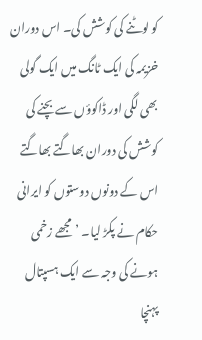کو لوٹنے کی کوشش کی۔ اس دوران خزیمہ کی ایک ٹانگ میں ایک گولی بھی لگی اور ڈاکوؤں سے بچنے کی کوشش کی دوران بھاگتے بھاگتے اس کے دونوں دوستوں کو ایرانی حکام نے پکڑ لیا۔ ’مجھے زخمی ہونے کی وجہ سے ایک ہسپتال پہنچا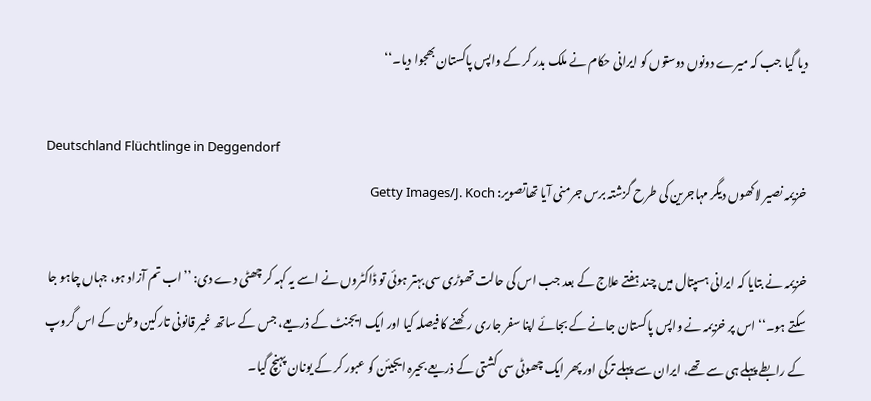دیا گیا جب کہ میرے دونوں دوستوں کو ایرانی حکام نے ملک بدر کر کے واپس پاکستان بھجوا دیا۔‘‘

Deutschland Flüchtlinge in Deggendorf
خزیمہ نصیر لاکھوں دیگر مہاجرین کی طرح گزشتہ برس جرمنی آیا تھاتصویر: Getty Images/J. Koch

خزیمہ نے بتایا کہ ایرانی ہسپتال میں چند ہفتے علاج کے بعد جب اس کی حالت تھوڑی سی بہتر ہوئی تو ڈاکٹروں نے اسے یہ کہہ کر چھٹی دے دی: ’’اب تم آزاد ہو، جہاں چاہو جا سکتے ہو۔‘‘ اس پر خزیمہ نے واپس پاکستان جانے کے بجائے اپنا سفر جاری رکھنے کا فیصلہ کیا اور ایک ایجنٹ کے ذریعے، جس کے ساتھ غیر قانونی تارکین وطن کے اس گروپ کے رابطے پہلے ہی سے تھے، ایران سے پہلے ترکی اور پھر ایک چھوٹی سی کشتی کے ذریعے بحیرہ ایجیئن کو عبور کر کے یونان پہنچ گیا۔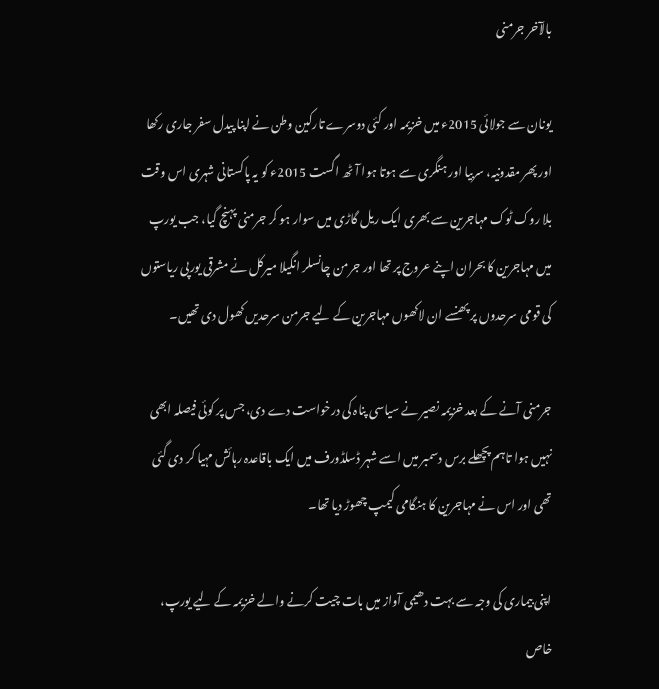بالآخر جرمنی

یونان سے جولائی 2015ء میں خزیمہ اور کئی دوسرے تارکین وطن نے اپنا پیدل سفر جاری رکھا اور پھر مقدونیہ، سربیا اور ہنگری سے ہوتا ہوا آٹھ اگست 2015ء کو یہ پاکستانی شہری اس وقت بلا روک ٹوک مہاجرین سے بھری ایک ریل گاڑی میں سوار ہو کر جرمنی پہنچ گیا، جب یورپ میں مہاجرین کا بحران اپنے عروج پر تھا اور جرمن چانسلر انگیلا میرکل نے مشرقی یورپی ریاستوں کی قومی سرحدوں پر پھنسے ان لاکھوں مہاجرین کے لیے جرمن سرحدیں کھول دی تھیں۔

جرمنی آنے کے بعد خزیمہ نصیر نے سیاسی پناہ کی درخواست دے دی، جس پر کوئی فیصلہ ابھی نہیں ہوا تاہم پچھلے برس دسمبر میں اسے شہر ڈسلڈورف میں ایک باقاعدہ رہائش مہیا کر دی گئی تھی اور اس نے مہاجرین کا ہنگامی کیمپ چھوڑ دیا تھا۔

اپنی بیماری کی وجہ سے بہت دھیمی آواز میں بات چیت کرنے والے خزیمہ کے لیے یورپ، خاص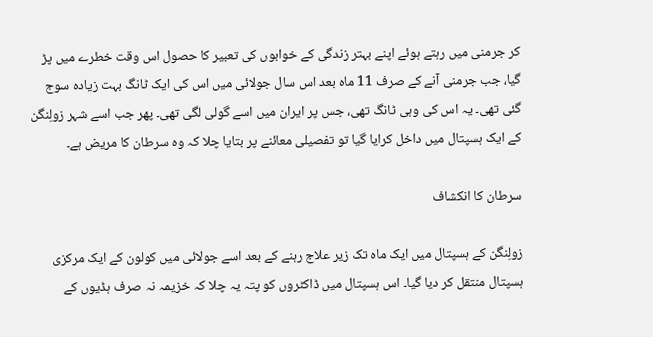کر جرمنی میں رہتے ہوئے اپنے بہتر زندگی کے خوابوں کی تعبیر کا حصول اس وقت خطرے میں پڑ گیا، جب جرمنی آنے کے صرف 11 ماہ بعد اس سال جولائی میں اس کی ایک ٹانگ بہت زیادہ سوج گئی تھی۔ یہ اس کی وہی ٹانگ تھی، جس پر ایران میں اسے گولی لگی تھی۔ پھر جب اسے شہر زولِنگن کے ایک ہسپتال میں داخل کرایا گیا تو تفصیلی معائنے پر بتایا چلا کہ وہ سرطان کا مریض ہے۔

سرطان کا انکشاف

زولِنگن کے ہسپتال میں ایک ماہ تک زیر علاج رہنے کے بعد اسے جولائی میں کولون کے ایک مرکزی ہسپتال منتقل کر دیا گیا۔ اس ہسپتال میں ڈاکٹروں کو پتہ یہ چلا کہ خزیمہ نہ صرف ہڈیوں کے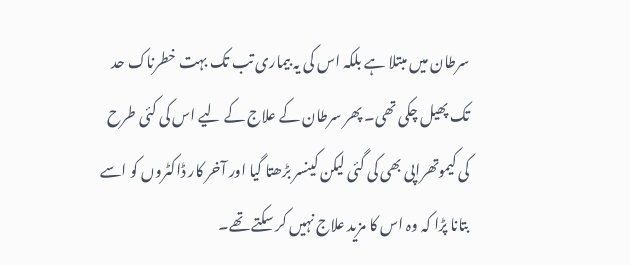سرطان میں مبتلا ہے بلکہ اس کی یہ بیماری تب تک بہت خطرناک حد تک پھیل چکی تھی۔ پھر سرطان کے علاج کے لیے اس کی کئی طرح کی کیموتھراپی بھی کی گئی لیکن کینسر بڑھتا گیا اور آخر کار ڈاکٹروں کو اسے بتانا پڑا کہ وہ اس کا مزید علاج نہیں کر سکتے تھے۔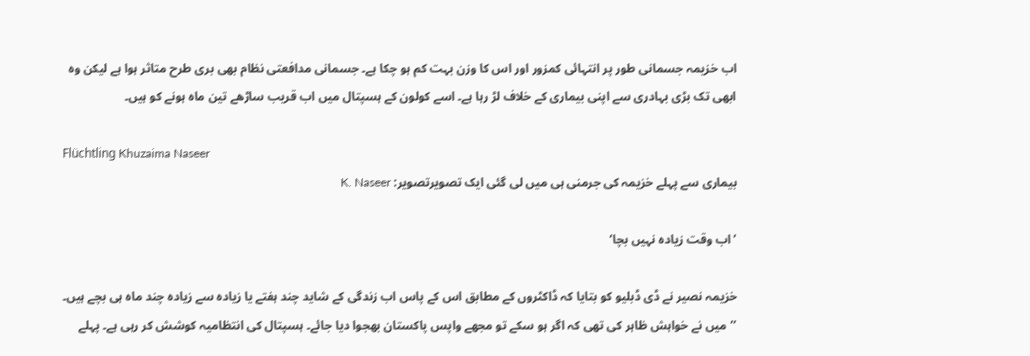اب خزیمہ جسمانی طور پر انتہائی کمزور اور اس کا وزن بہت کم ہو چکا ہے۔ جسمانی مدافعتی نظام بھی بری طرح متاثر ہوا ہے لیکن وہ ابھی تک بڑی بہادری سے اپنی بیماری کے خلاف لڑ رہا ہے۔ اسے کولون کے ہسپتال میں اب قریب ساڑھے تین ماہ ہونے کو ہیں۔

Flüchtling Khuzaima Naseer
بیماری سے پہلے خزیمہ کی جرمنی ہی میں لی گئی ایک تصویرتصویر: K. Naseer

’اب وقت زیادہ نہیں بچا‘

خزیمہ نصیر نے ڈی ڈبلیو کو بتایا کہ ڈاکٹروں کے مطابق اس کے پاس اب زندگی کے شاید چند ہفتے یا زیادہ سے زیادہ چند ماہ ہی بچے ہیں۔ ’’میں نے خواہش ظاہر کی تھی کہ اگر ہو سکے تو مجھے واپس پاکستان بھجوا دیا جائے۔ ہسپتال کی انتظامیہ کوشش کر رہی ہے۔ پہلے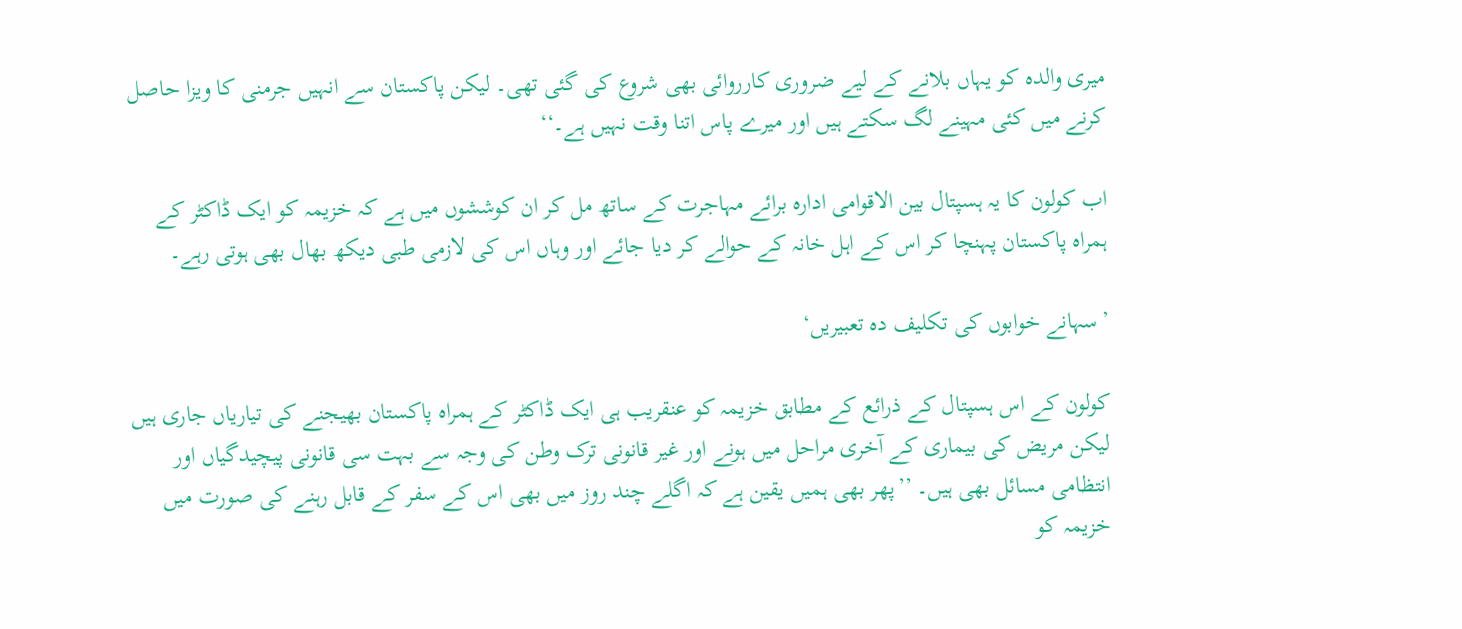میری والدہ کو یہاں بلانے کے لیے ضروری کارروائی بھی شروع کی گئی تھی۔ لیکن پاکستان سے انہیں جرمنی کا ویزا حاصل کرنے میں کئی مہینے لگ سکتے ہیں اور میرے پاس اتنا وقت نہیں ہے۔‘‘

اب کولون کا یہ ہسپتال بین الاقوامی ادارہ برائے مہاجرت کے ساتھ مل کر ان کوششوں میں ہے کہ خزیمہ کو ایک ڈاکٹر کے ہمراہ پاکستان پہنچا کر اس کے اہل خانہ کے حوالے کر دیا جائے اور وہاں اس کی لازمی طبی دیکھ بھال بھی ہوتی رہے۔

’سہانے خوابوں کی تکلیف دہ تعبیریں‘

کولون کے اس ہسپتال کے ذرائع کے مطابق خزیمہ کو عنقریب ہی ایک ڈاکٹر کے ہمراہ پاکستان بھیجنے کی تیاریاں جاری ہیں لیکن مریض کی بیماری کے آخری مراحل میں ہونے اور غیر قانونی ترک وطن کی وجہ سے بہت سی قانونی پیچیدگیاں اور انتظامی مسائل بھی ہیں۔ ’’پھر بھی ہمیں یقین ہے کہ اگلے چند روز میں بھی اس کے سفر کے قابل رہنے کی صورت میں خزیمہ کو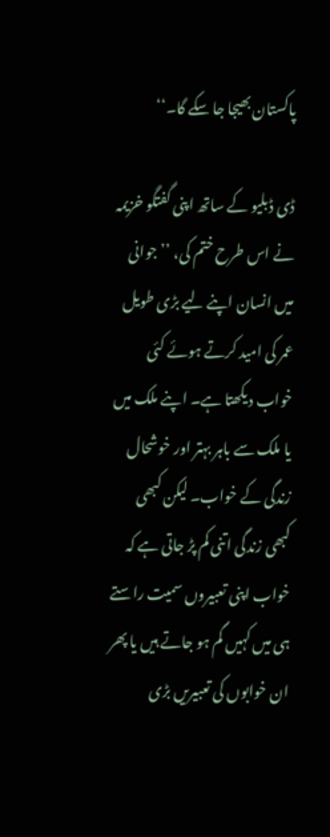پاکستان بھیجا جا سکے گا۔‘‘

ڈی ڈبلیو کے ساتھ اپنی گفتگو خزیمہ نے اس طرح ختم کی، ’’جوانی میں انسان اپنے لیے بڑی طویل عمر کی امید کرتے ہوئے کئی خواب دیکھتا ہے۔ اپنے ملک میں یا ملک سے باہر بہتر اور خوشحال زندگی کے خواب۔ لیکن کبھی کبھی زندگی اتنی کم پڑ جاتی ہے کہ خواب اپنی تعبیروں سمیت راستے ہی میں کہیں گم ہو جاتے ہیں یا پھر ان خوابوں کی تعبیریں بڑی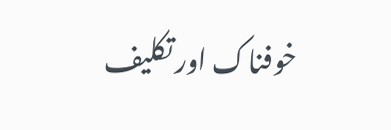خوفناک اور تکلیف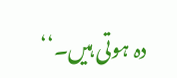دہ ہوتی ہیں۔‘‘